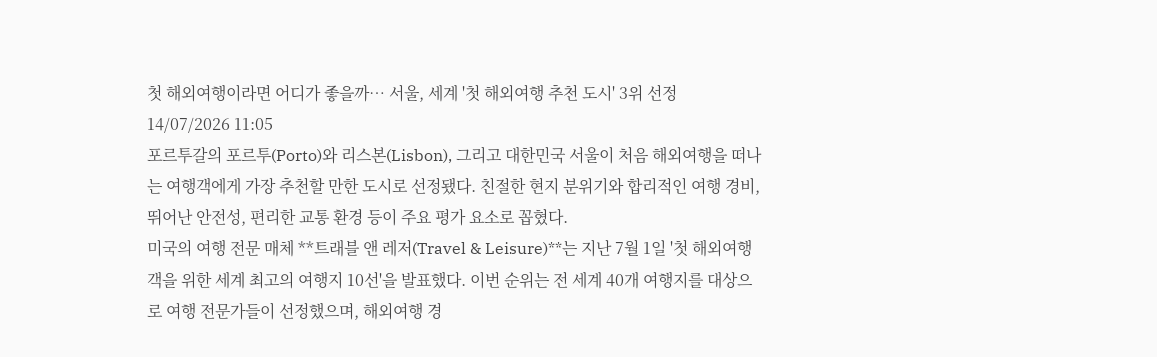첫 해외여행이라면 어디가 좋을까… 서울, 세계 '첫 해외여행 추천 도시' 3위 선정
14/07/2026 11:05
포르투갈의 포르투(Porto)와 리스본(Lisbon), 그리고 대한민국 서울이 처음 해외여행을 떠나는 여행객에게 가장 추천할 만한 도시로 선정됐다. 친절한 현지 분위기와 합리적인 여행 경비, 뛰어난 안전성, 편리한 교통 환경 등이 주요 평가 요소로 꼽혔다.
미국의 여행 전문 매체 **트래블 앤 레저(Travel & Leisure)**는 지난 7월 1일 '첫 해외여행객을 위한 세계 최고의 여행지 10선'을 발표했다. 이번 순위는 전 세계 40개 여행지를 대상으로 여행 전문가들이 선정했으며, 해외여행 경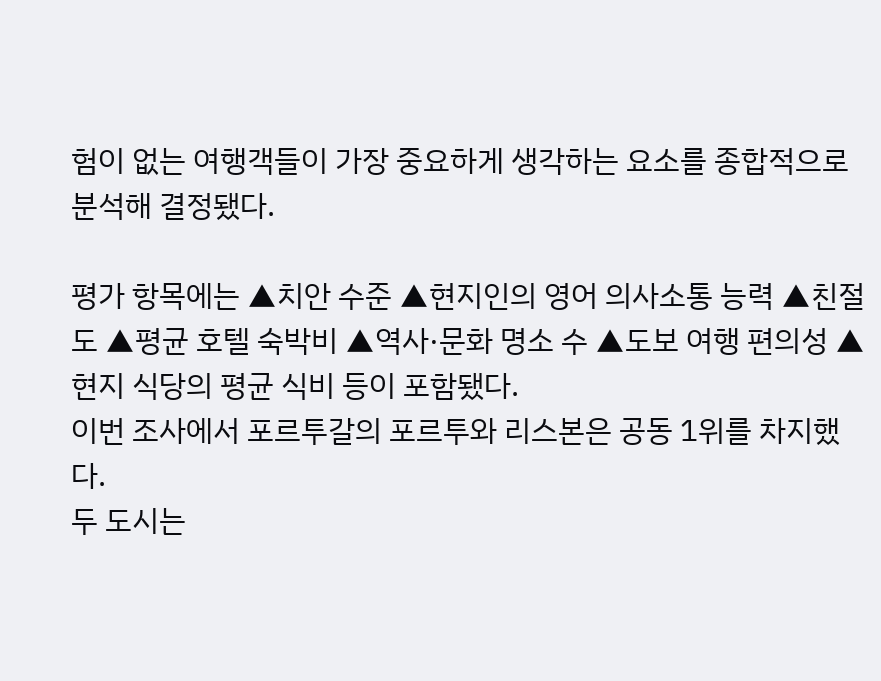험이 없는 여행객들이 가장 중요하게 생각하는 요소를 종합적으로 분석해 결정됐다.

평가 항목에는 ▲치안 수준 ▲현지인의 영어 의사소통 능력 ▲친절도 ▲평균 호텔 숙박비 ▲역사·문화 명소 수 ▲도보 여행 편의성 ▲현지 식당의 평균 식비 등이 포함됐다.
이번 조사에서 포르투갈의 포르투와 리스본은 공동 1위를 차지했다.
두 도시는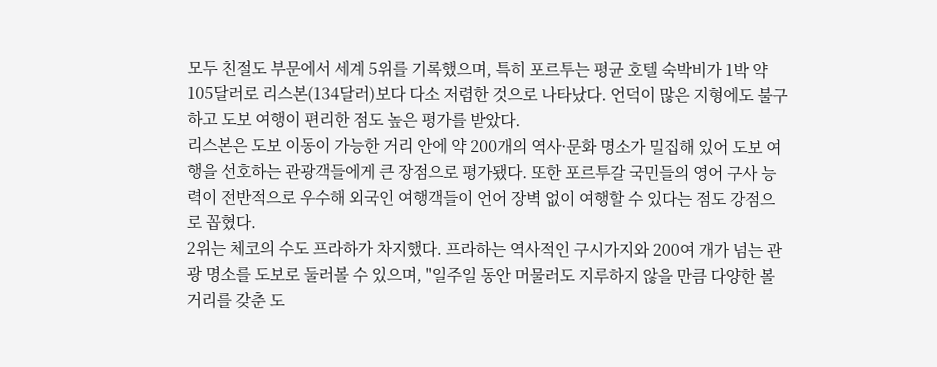모두 친절도 부문에서 세계 5위를 기록했으며, 특히 포르투는 평균 호텔 숙박비가 1박 약 105달러로 리스본(134달러)보다 다소 저렴한 것으로 나타났다. 언덕이 많은 지형에도 불구하고 도보 여행이 편리한 점도 높은 평가를 받았다.
리스본은 도보 이동이 가능한 거리 안에 약 200개의 역사·문화 명소가 밀집해 있어 도보 여행을 선호하는 관광객들에게 큰 장점으로 평가됐다. 또한 포르투갈 국민들의 영어 구사 능력이 전반적으로 우수해 외국인 여행객들이 언어 장벽 없이 여행할 수 있다는 점도 강점으로 꼽혔다.
2위는 체코의 수도 프라하가 차지했다. 프라하는 역사적인 구시가지와 200여 개가 넘는 관광 명소를 도보로 둘러볼 수 있으며, "일주일 동안 머물러도 지루하지 않을 만큼 다양한 볼거리를 갖춘 도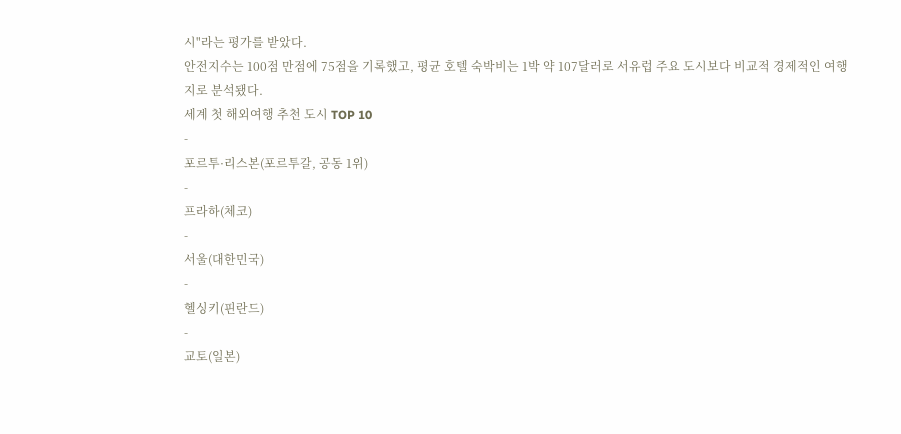시"라는 평가를 받았다.
안전지수는 100점 만점에 75점을 기록했고, 평균 호텔 숙박비는 1박 약 107달러로 서유럽 주요 도시보다 비교적 경제적인 여행지로 분석됐다.
세계 첫 해외여행 추천 도시 TOP 10
-
포르투·리스본(포르투갈, 공동 1위)
-
프라하(체코)
-
서울(대한민국)
-
헬싱키(핀란드)
-
교토(일본)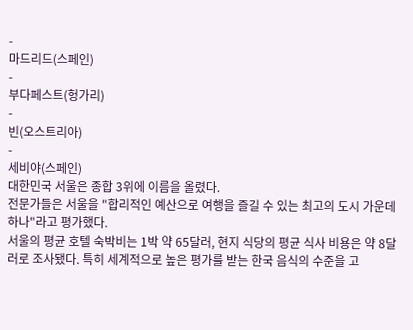-
마드리드(스페인)
-
부다페스트(헝가리)
-
빈(오스트리아)
-
세비야(스페인)
대한민국 서울은 종합 3위에 이름을 올렸다.
전문가들은 서울을 "합리적인 예산으로 여행을 즐길 수 있는 최고의 도시 가운데 하나"라고 평가했다.
서울의 평균 호텔 숙박비는 1박 약 65달러, 현지 식당의 평균 식사 비용은 약 8달러로 조사됐다. 특히 세계적으로 높은 평가를 받는 한국 음식의 수준을 고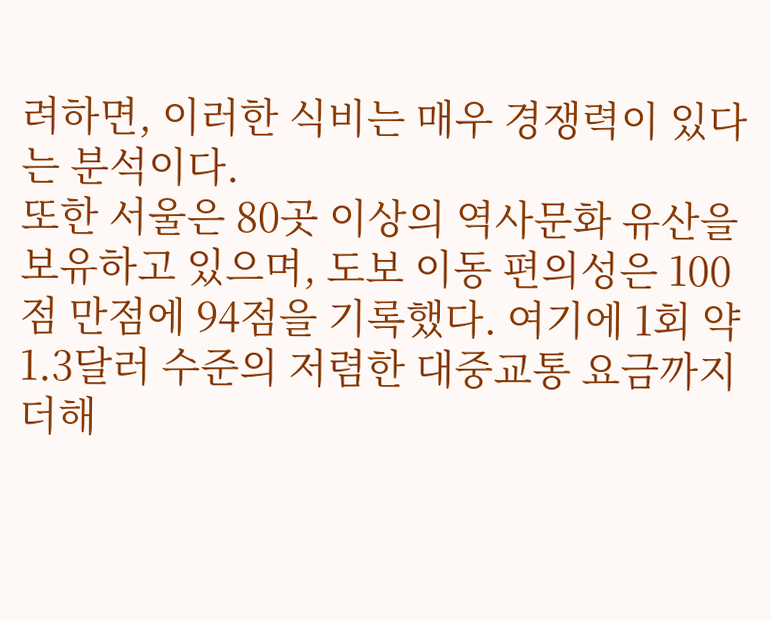려하면, 이러한 식비는 매우 경쟁력이 있다는 분석이다.
또한 서울은 80곳 이상의 역사문화 유산을 보유하고 있으며, 도보 이동 편의성은 100점 만점에 94점을 기록했다. 여기에 1회 약 1.3달러 수준의 저렴한 대중교통 요금까지 더해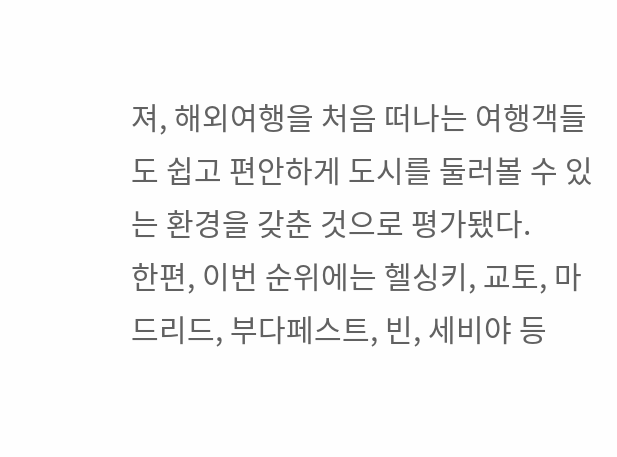져, 해외여행을 처음 떠나는 여행객들도 쉽고 편안하게 도시를 둘러볼 수 있는 환경을 갖춘 것으로 평가됐다.
한편, 이번 순위에는 헬싱키, 교토, 마드리드, 부다페스트, 빈, 세비야 등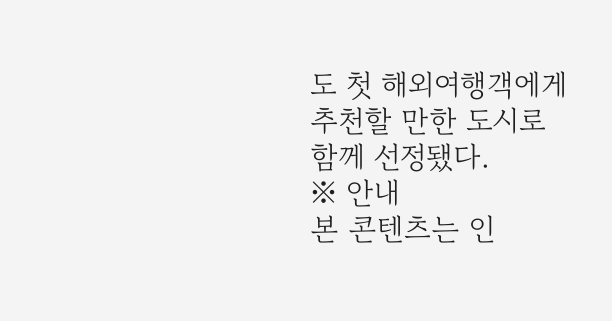도 첫 해외여행객에게 추천할 만한 도시로 함께 선정됐다.
※ 안내
본 콘텐츠는 인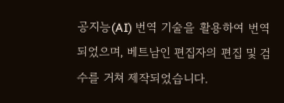공지능(AI) 번역 기술을 활용하여 번역되었으며, 베트남인 편집자의 편집 및 검수를 거쳐 제작되었습니다.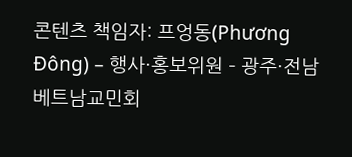콘텐츠 책임자: 프엉동(Phương Đông) – 행사·홍보위원 – 광주·전남 베트남교민회